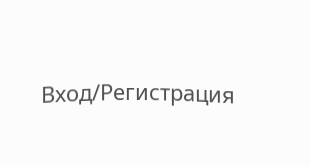Вход/Регистрация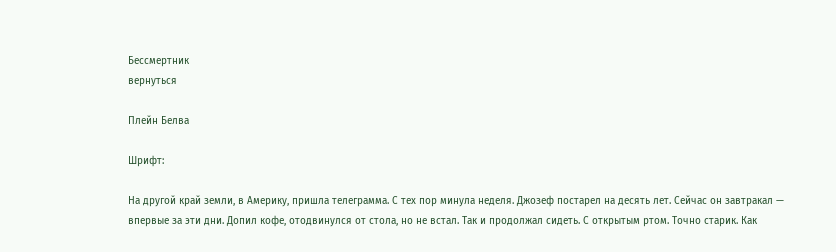Бессмертник
вернуться

Плейн Белва

Шрифт:

На другой край земли, в Америку, пришла телеграмма. С тех пор минула неделя. Джозеф постарел на десять лет. Сейчас он завтракал — впервые за эти дни. Допил кофе, отодвинулся от стола, но не встал. Так и продолжал сидеть. С открытым ртом. Точно старик. Как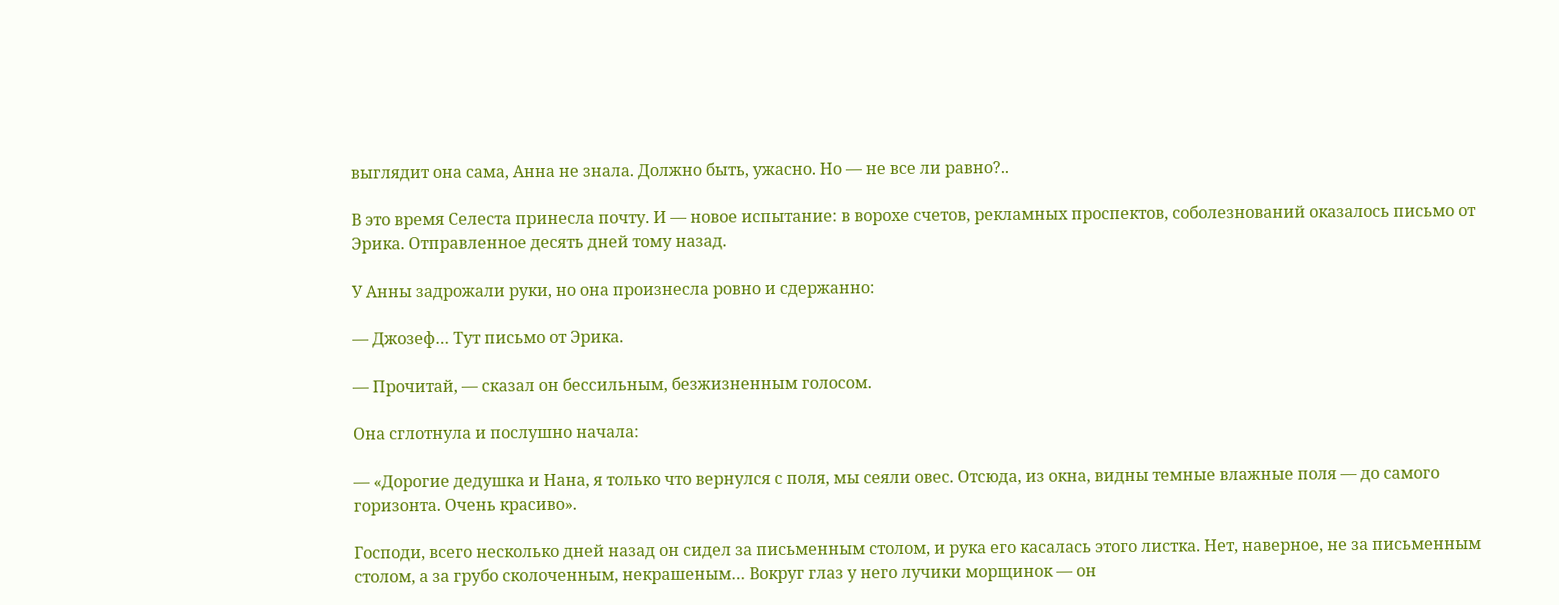выглядит она сама, Анна не знала. Должно быть, ужасно. Но — не все ли равно?..

В это время Селеста принесла почту. И — новое испытание: в ворохе счетов, рекламных проспектов, соболезнований оказалось письмо от Эрика. Отправленное десять дней тому назад.

У Анны задрожали руки, но она произнесла ровно и сдержанно:

— Джозеф… Тут письмо от Эрика.

— Прочитай, — сказал он бессильным, безжизненным голосом.

Она сглотнула и послушно начала:

— «Дорогие дедушка и Нана, я только что вернулся с поля, мы сеяли овес. Отсюда, из окна, видны темные влажные поля — до самого горизонта. Очень красиво».

Господи, всего несколько дней назад он сидел за письменным столом, и рука его касалась этого листка. Нет, наверное, не за письменным столом, а за грубо сколоченным, некрашеным… Вокруг глаз у него лучики морщинок — он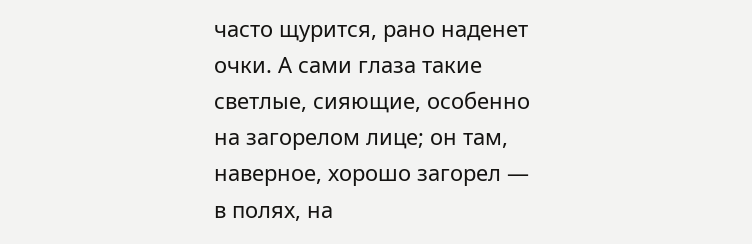часто щурится, рано наденет очки. А сами глаза такие светлые, сияющие, особенно на загорелом лице; он там, наверное, хорошо загорел — в полях, на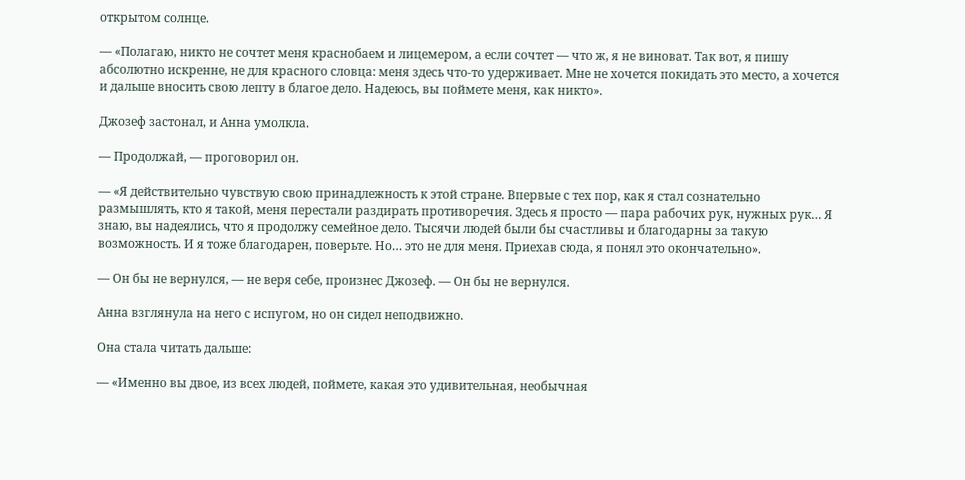открытом солнце.

— «Полагаю, никто не сочтет меня краснобаем и лицемером, а если сочтет — что ж, я не виноват. Так вот, я пишу абсолютно искренне, не для красного словца: меня здесь что-то удерживает. Мне не хочется покидать это место, а хочется и дальше вносить свою лепту в благое дело. Надеюсь, вы поймете меня, как никто».

Джозеф застонал, и Анна умолкла.

— Продолжай, — проговорил он.

— «Я действительно чувствую свою принадлежность к этой стране. Впервые с тех пор, как я стал сознательно размышлять, кто я такой, меня перестали раздирать противоречия. Здесь я просто — пара рабочих рук, нужных рук… Я знаю, вы надеялись, что я продолжу семейное дело. Тысячи людей были бы счастливы и благодарны за такую возможность. И я тоже благодарен, поверьте. Но… это не для меня. Приехав сюда, я понял это окончательно».

— Он бы не вернулся, — не веря себе, произнес Джозеф. — Он бы не вернулся.

Анна взглянула на него с испугом, но он сидел неподвижно.

Она стала читать дальше:

— «Именно вы двое, из всех людей, поймете, какая это удивительная, необычная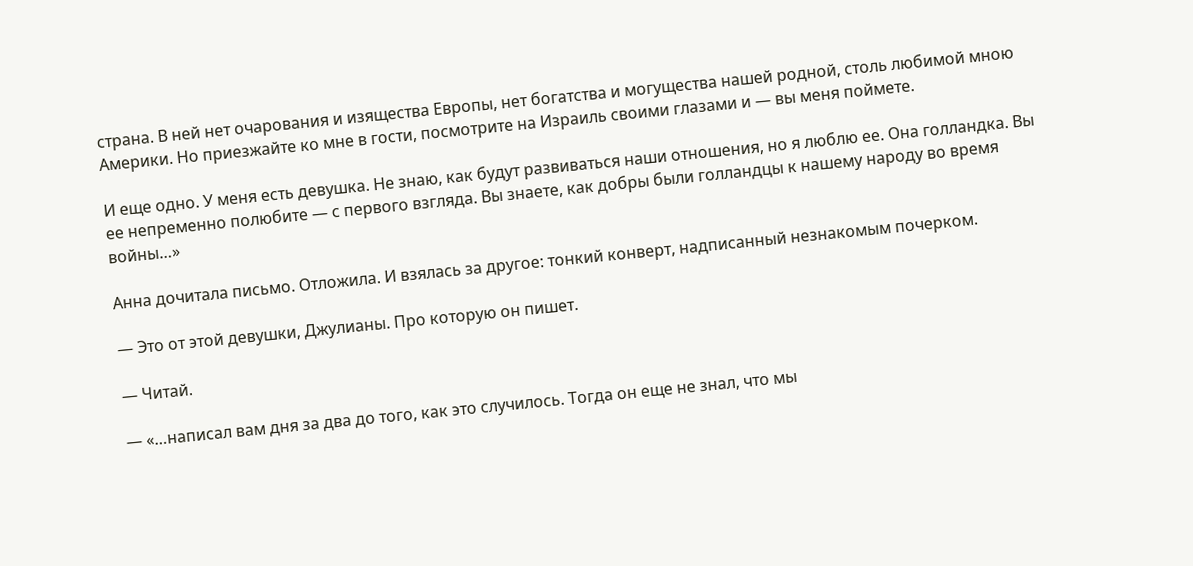страна. В ней нет очарования и изящества Европы, нет богатства и могущества нашей родной, столь любимой мною Америки. Но приезжайте ко мне в гости, посмотрите на Израиль своими глазами и — вы меня поймете.

И еще одно. У меня есть девушка. Не знаю, как будут развиваться наши отношения, но я люблю ее. Она голландка. Вы ее непременно полюбите — с первого взгляда. Вы знаете, как добры были голландцы к нашему народу во время войны…»

Анна дочитала письмо. Отложила. И взялась за другое: тонкий конверт, надписанный незнакомым почерком.

— Это от этой девушки, Джулианы. Про которую он пишет.

— Читай.

— «…написал вам дня за два до того, как это случилось. Тогда он еще не знал, что мы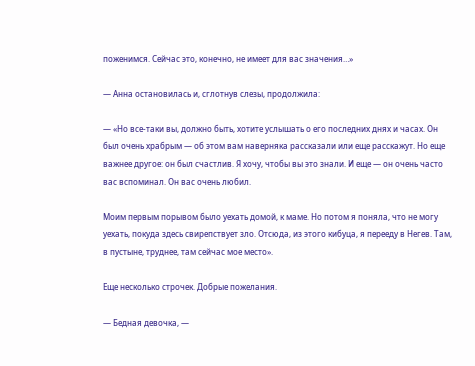поженимся. Сейчас это, конечно, не имеет для вас значения…»

— Анна остановилась и, сглотнув слезы, продолжила:

— «Но все-таки вы, должно быть, хотите услышать о его последних днях и часах. Он был очень храбрым — об этом вам наверняка рассказали или еще расскажут. Но еще важнее другое: он был счастлив. Я хочу, чтобы вы это знали. И еще — он очень часто вас вспоминал. Он вас очень любил.

Моим первым порывом было уехать домой, к маме. Но потом я поняла, что не могу уехать, покуда здесь свирепствует зло. Отсюда, из этого кибуца, я перееду в Негев. Там, в пустыне, труднее, там сейчас мое место».

Еще несколько строчек. Добрые пожелания.

— Бедная девочка, —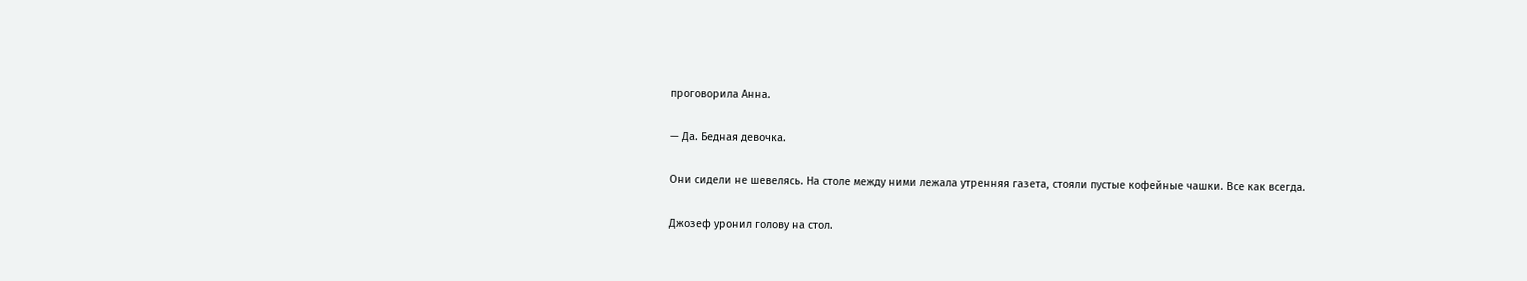проговорила Анна.

— Да. Бедная девочка.

Они сидели не шевелясь. На столе между ними лежала утренняя газета, стояли пустые кофейные чашки. Все как всегда.

Джозеф уронил голову на стол.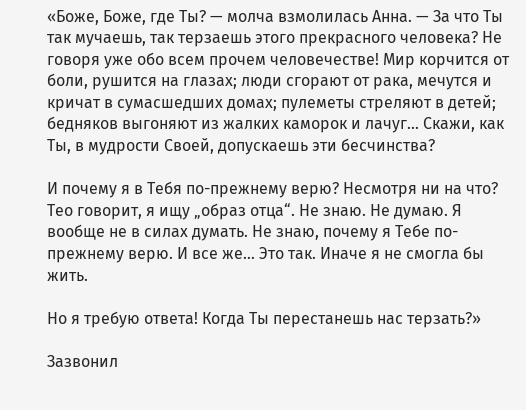«Боже, Боже, где Ты? — молча взмолилась Анна. — За что Ты так мучаешь, так терзаешь этого прекрасного человека? Не говоря уже обо всем прочем человечестве! Мир корчится от боли, рушится на глазах; люди сгорают от рака, мечутся и кричат в сумасшедших домах; пулеметы стреляют в детей; бедняков выгоняют из жалких каморок и лачуг… Скажи, как Ты, в мудрости Своей, допускаешь эти бесчинства?

И почему я в Тебя по-прежнему верю? Несмотря ни на что? Тео говорит, я ищу „образ отца“. Не знаю. Не думаю. Я вообще не в силах думать. Не знаю, почему я Тебе по-прежнему верю. И все же… Это так. Иначе я не смогла бы жить.

Но я требую ответа! Когда Ты перестанешь нас терзать?»

Зазвонил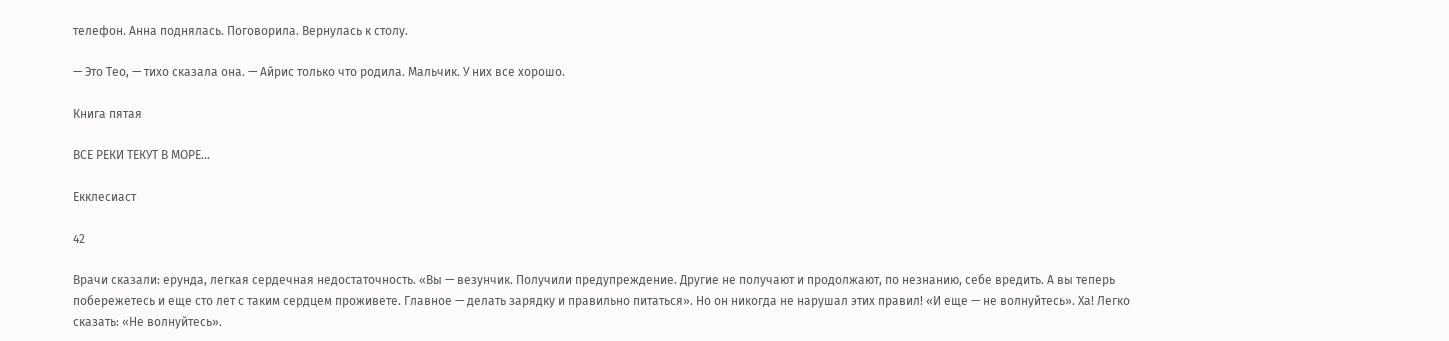телефон. Анна поднялась. Поговорила. Вернулась к столу.

— Это Тео, — тихо сказала она. — Айрис только что родила. Мальчик. У них все хорошо.

Книга пятая

ВСЕ РЕКИ ТЕКУТ В МОРЕ…

Екклесиаст

42

Врачи сказали: ерунда, легкая сердечная недостаточность. «Вы — везунчик. Получили предупреждение. Другие не получают и продолжают, по незнанию, себе вредить. А вы теперь побережетесь и еще сто лет с таким сердцем проживете. Главное — делать зарядку и правильно питаться». Но он никогда не нарушал этих правил! «И еще — не волнуйтесь». Ха! Легко сказать: «Не волнуйтесь».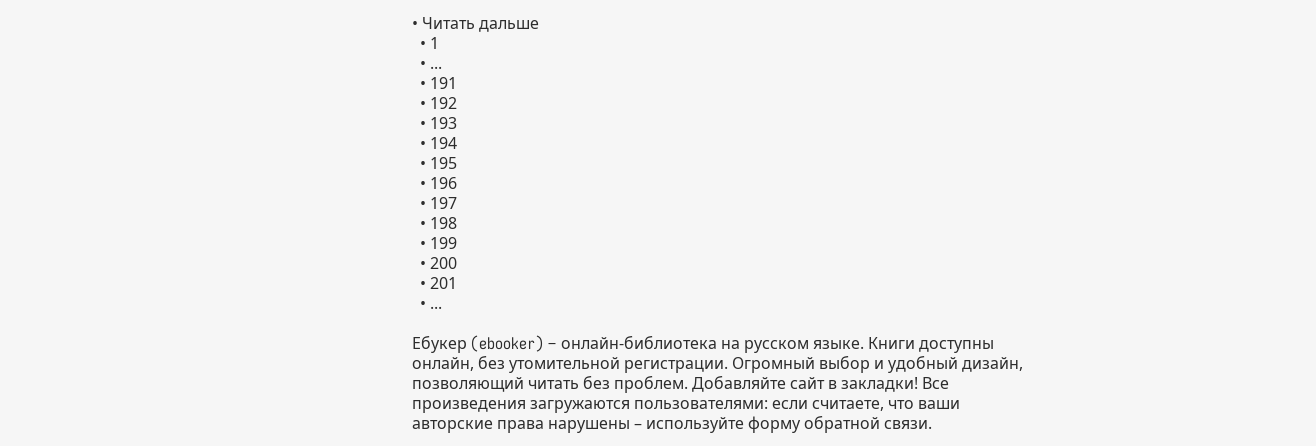• Читать дальше
  • 1
  • ...
  • 191
  • 192
  • 193
  • 194
  • 195
  • 196
  • 197
  • 198
  • 199
  • 200
  • 201
  • ...

Ебукер (ebooker) – онлайн-библиотека на русском языке. Книги доступны онлайн, без утомительной регистрации. Огромный выбор и удобный дизайн, позволяющий читать без проблем. Добавляйте сайт в закладки! Все произведения загружаются пользователями: если считаете, что ваши авторские права нарушены – используйте форму обратной связи.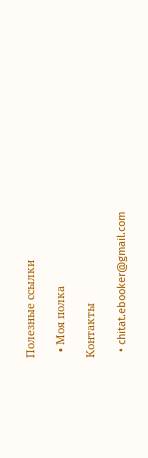Полезные ссылки

  • Моя полка

Контакты

  • chitat.ebooker@gmail.com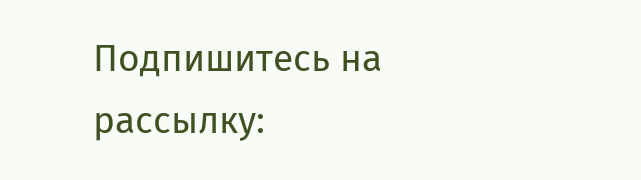Подпишитесь на рассылку: